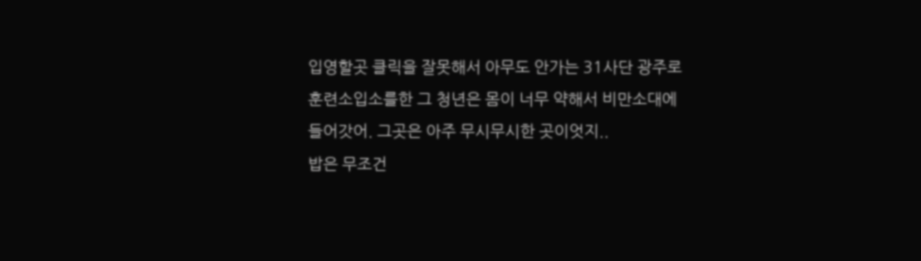입영할곳 클릭을 잘못해서 아무도 안가는 31사단 광주로
훈련소입소를한 그 청년은 몸이 너무 약해서 비만소대에
들어갓어. 그곳은 아주 무시무시한 곳이엇지..
밥은 무조건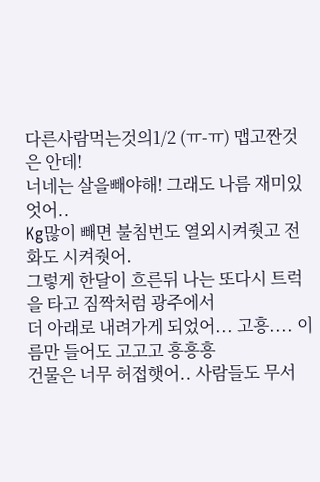다른사람먹는것의1/2 (ㅠ-ㅠ) 맵고짠것은 안데!
너네는 살을빼야해! 그래도 나름 재미있엇어..
Kg많이 빼면 불침번도 열외시켜줫고 전화도 시켜줫어.
그렇게 한달이 흐른뒤 나는 또다시 트럭을 타고 짐짝처럼 광주에서
더 아래로 내려가게 되었어... 고흥.... 이름만 들어도 고고고 흥흥흥
건물은 너무 허접햇어.. 사람들도 무서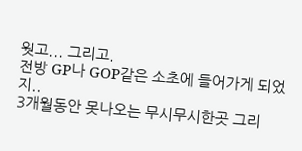웟고... 그리고.
전방 GP나 GOP같은 소초에 들어가게 되었지..
3개월동안 못나오는 무시무시한곳 그리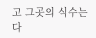고 그곳의 식수는 다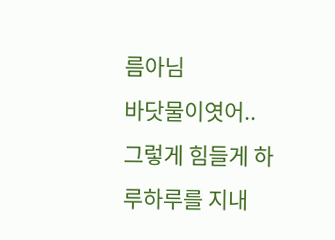름아님
바닷물이엿어.. 그렇게 힘들게 하루하루를 지내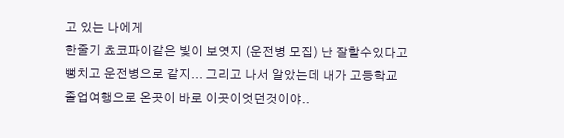고 있는 나에게
한줄기 쵸코파이같은 빛이 보엿지 (운전병 모집) 난 잘할수있다고
뻥치고 운전병으로 같지... 그리고 나서 알았는데 내가 고등학교
졸업여행으로 온곳이 바로 이곳이엇던것이야..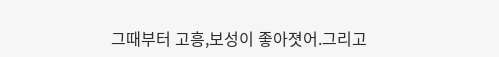그때부터 고흥,보성이 좋아졋어.그리고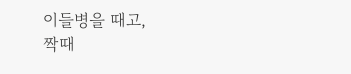이들병을 때고,
짝때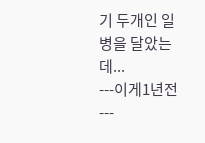기 두개인 일병을 달았는데...
---이게1년전---